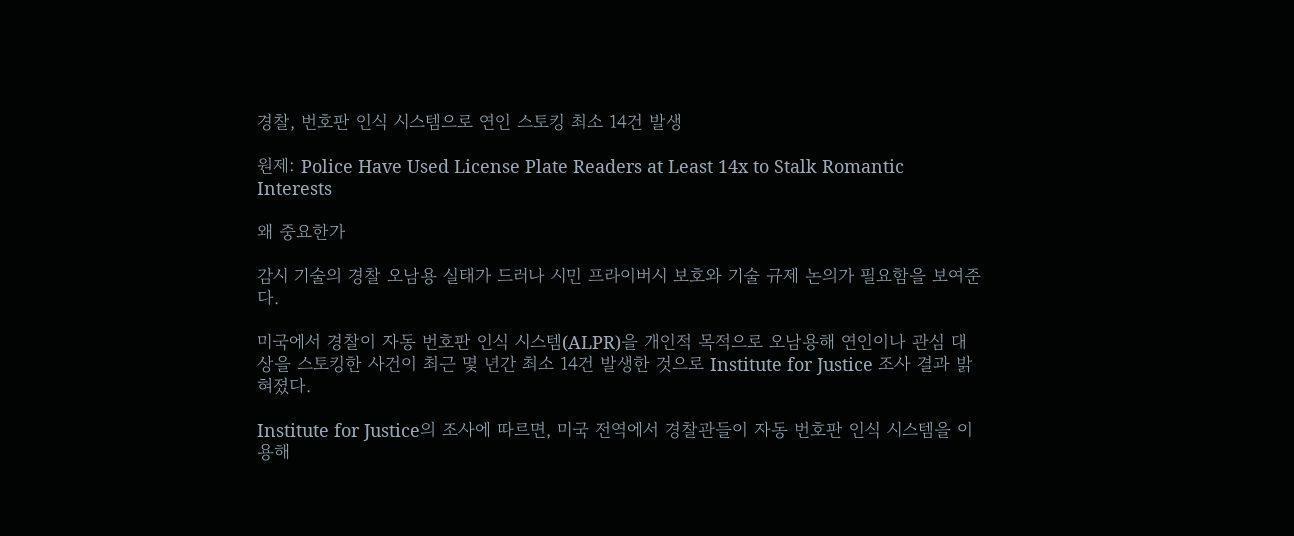경찰, 번호판 인식 시스템으로 연인 스토킹 최소 14건 발생

원제: Police Have Used License Plate Readers at Least 14x to Stalk Romantic Interests

왜 중요한가

감시 기술의 경찰 오남용 실태가 드러나 시민 프라이버시 보호와 기술 규제 논의가 필요함을 보여준다.

미국에서 경찰이 자동 번호판 인식 시스템(ALPR)을 개인적 목적으로 오남용해 연인이나 관심 대상을 스토킹한 사건이 최근 몇 년간 최소 14건 발생한 것으로 Institute for Justice 조사 결과 밝혀졌다.

Institute for Justice의 조사에 따르면, 미국 전역에서 경찰관들이 자동 번호판 인식 시스템을 이용해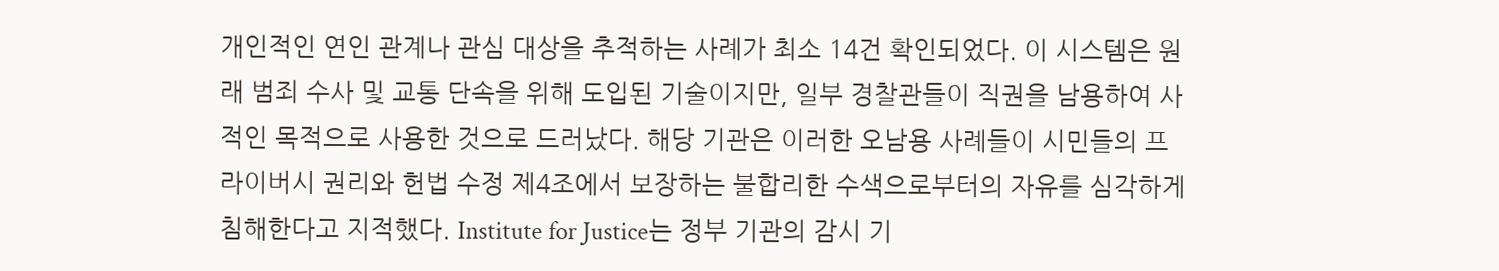개인적인 연인 관계나 관심 대상을 추적하는 사례가 최소 14건 확인되었다. 이 시스템은 원래 범죄 수사 및 교통 단속을 위해 도입된 기술이지만, 일부 경찰관들이 직권을 남용하여 사적인 목적으로 사용한 것으로 드러났다. 해당 기관은 이러한 오남용 사례들이 시민들의 프라이버시 권리와 헌법 수정 제4조에서 보장하는 불합리한 수색으로부터의 자유를 심각하게 침해한다고 지적했다. Institute for Justice는 정부 기관의 감시 기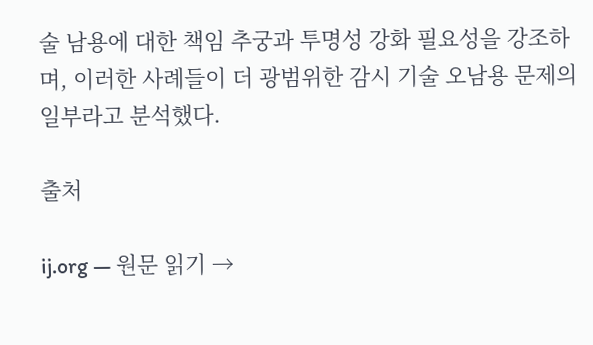술 남용에 대한 책임 추궁과 투명성 강화 필요성을 강조하며, 이러한 사례들이 더 광범위한 감시 기술 오남용 문제의 일부라고 분석했다.

출처

ij.org — 원문 읽기 →